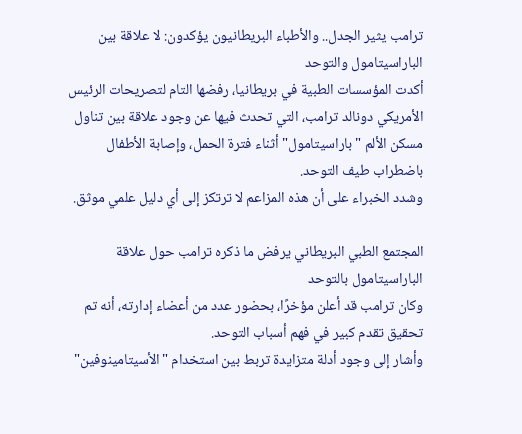ترامب يثير الجدل.. والأطباء البريطانيون يؤكدون: لا علاقة بين الباراسيتامول والتوحد
أكدت المؤسسات الطبية في بريطانيا، رفضها التام لتصريحات الرئيس الأمريكي دونالد ترامب، التي تحدث فيها عن وجود علاقة بين تناول مسكن الألم "باراسيتامول" أثناء فترة الحمل، وإصابة الأطفال باضطراب طيف التوحد.
وشدد الخبراء على أن هذه المزاعم لا ترتكز إلى أي دليل علمي موثق.

المجتمع الطبي البريطاني يرفض ما ذكره ترامب حول علاقة الباراسيتامول بالتوحد
وكان ترامب قد أعلن مؤخرًا، بحضور عدد من أعضاء إدارته، أنه تم تحقيق تقدم كبير في فهم أسباب التوحد.
وأشار إلى وجود أدلة متزايدة تربط بين استخدام "الأسيتامينوفين"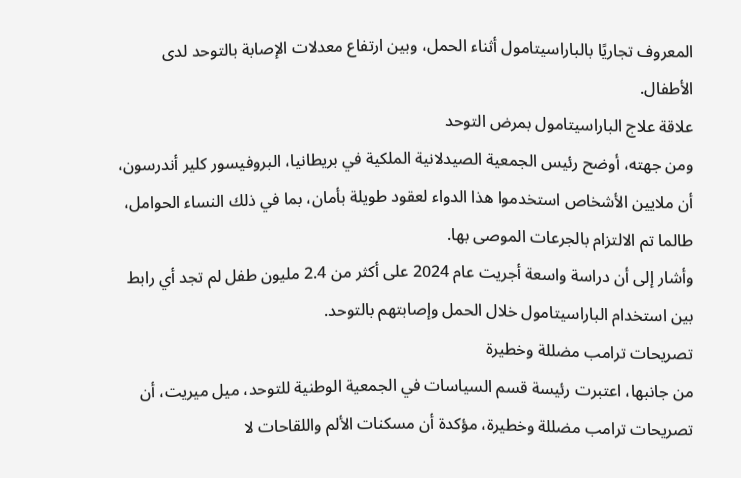المعروف تجاريًا بالباراسيتامول أثناء الحمل، وبين ارتفاع معدلات الإصابة بالتوحد لدى الأطفال.
علاقة علاج الباراسيتامول بمرض التوحد
ومن جهته، أوضح رئيس الجمعية الصيدلانية الملكية في بريطانيا، البروفيسور كلير أندرسون، أن ملايين الأشخاص استخدموا هذا الدواء لعقود طويلة بأمان، بما في ذلك النساء الحوامل، طالما تم الالتزام بالجرعات الموصى بها.
وأشار إلى أن دراسة واسعة أجريت عام 2024 على أكثر من 2.4 مليون طفل لم تجد أي رابط بين استخدام الباراسيتامول خلال الحمل وإصابتهم بالتوحد.
تصريحات ترامب مضللة وخطيرة
من جانبها، اعتبرت رئيسة قسم السياسات في الجمعية الوطنية للتوحد، ميل ميريت، أن تصريحات ترامب مضللة وخطيرة، مؤكدة أن مسكنات الألم واللقاحات لا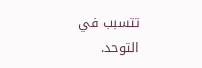تتسبب في التوحد.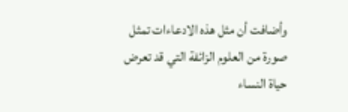وأضافت أن مثل هذه الادعاءات تمثل صورة من العلوم الزائفة التي قد تعرض حياة النساء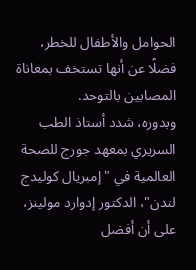الحوامل والأطفال للخطر، فضلًا عن أنها تستخف بمعاناة المصابين بالتوحد.
وبدوره، شدد أستاذ الطب السريري بمعهد جورج للصحة العالمية في "إمبريال كوليدج لندن"، الدكتور إدوارد مولينز، على أن أفضل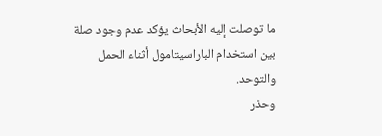ما توصلت إليه الأبحاث يؤكد عدم وجود صلة بين استخدام الباراسيتامول أثناء الحمل والتوحد.
وحذر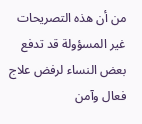من أن هذه التصريحات غير المسؤولة قد تدفع بعض النساء لرفض علاج فعال وآمن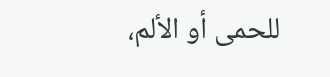للحمى أو الألم،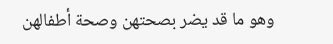وهو ما قد يضر بصحتهن وصحة أطفالهن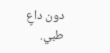دون داعٍ طبي.